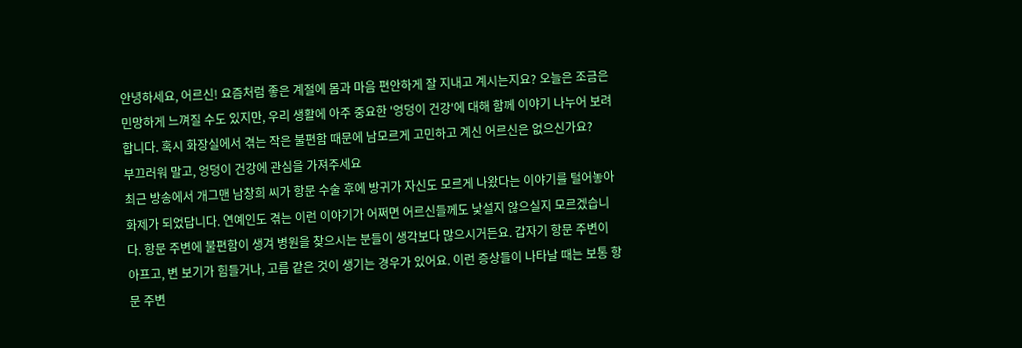안녕하세요, 어르신! 요즘처럼 좋은 계절에 몸과 마음 편안하게 잘 지내고 계시는지요? 오늘은 조금은 민망하게 느껴질 수도 있지만, 우리 생활에 아주 중요한 '엉덩이 건강'에 대해 함께 이야기 나누어 보려 합니다. 혹시 화장실에서 겪는 작은 불편함 때문에 남모르게 고민하고 계신 어르신은 없으신가요?
부끄러워 말고, 엉덩이 건강에 관심을 가져주세요
최근 방송에서 개그맨 남창희 씨가 항문 수술 후에 방귀가 자신도 모르게 나왔다는 이야기를 털어놓아 화제가 되었답니다. 연예인도 겪는 이런 이야기가 어쩌면 어르신들께도 낯설지 않으실지 모르겠습니다. 항문 주변에 불편함이 생겨 병원을 찾으시는 분들이 생각보다 많으시거든요. 갑자기 항문 주변이 아프고, 변 보기가 힘들거나, 고름 같은 것이 생기는 경우가 있어요. 이런 증상들이 나타날 때는 보통 항문 주변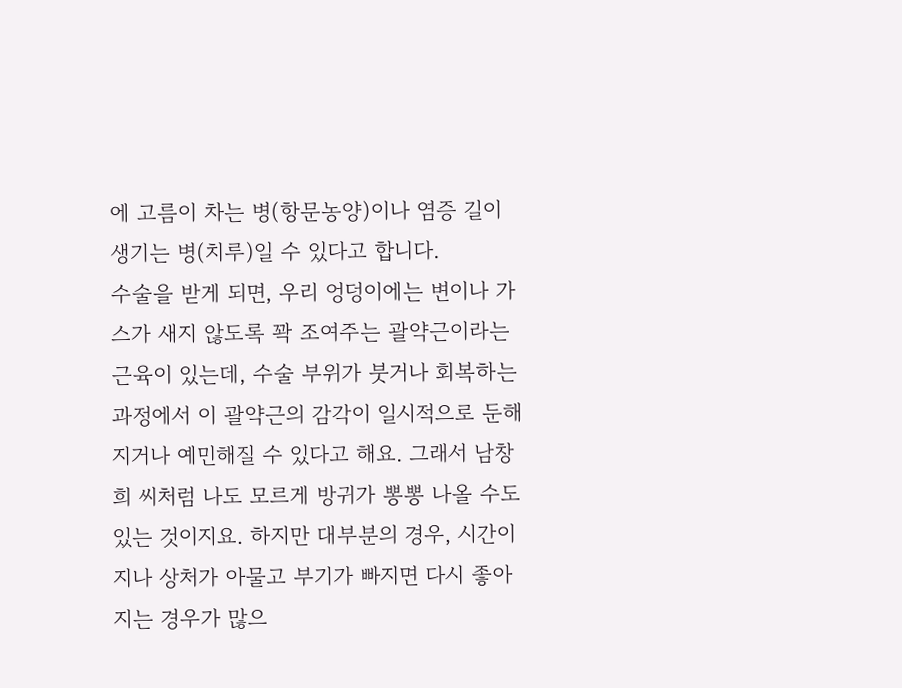에 고름이 차는 병(항문농양)이나 염증 길이 생기는 병(치루)일 수 있다고 합니다.
수술을 받게 되면, 우리 엉덩이에는 변이나 가스가 새지 않도록 꽉 조여주는 괄약근이라는 근육이 있는데, 수술 부위가 붓거나 회복하는 과정에서 이 괄약근의 감각이 일시적으로 둔해지거나 예민해질 수 있다고 해요. 그래서 남창희 씨처럼 나도 모르게 방귀가 뽕뽕 나올 수도 있는 것이지요. 하지만 대부분의 경우, 시간이 지나 상처가 아물고 부기가 빠지면 다시 좋아지는 경우가 많으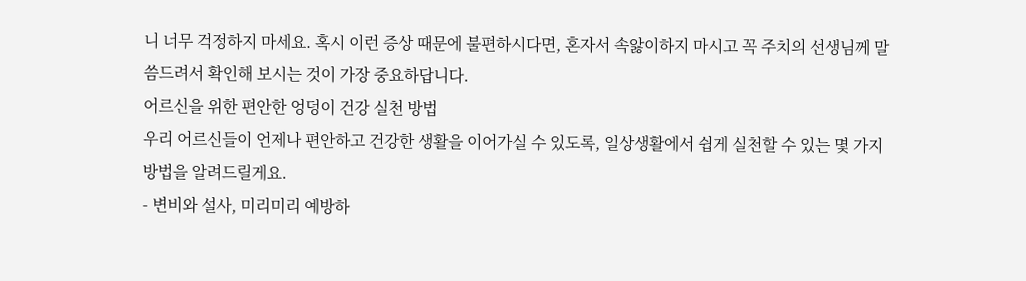니 너무 걱정하지 마세요. 혹시 이런 증상 때문에 불편하시다면, 혼자서 속앓이하지 마시고 꼭 주치의 선생님께 말씀드려서 확인해 보시는 것이 가장 중요하답니다.
어르신을 위한 편안한 엉덩이 건강 실천 방법
우리 어르신들이 언제나 편안하고 건강한 생활을 이어가실 수 있도록, 일상생활에서 쉽게 실천할 수 있는 몇 가지 방법을 알려드릴게요.
- 변비와 설사, 미리미리 예방하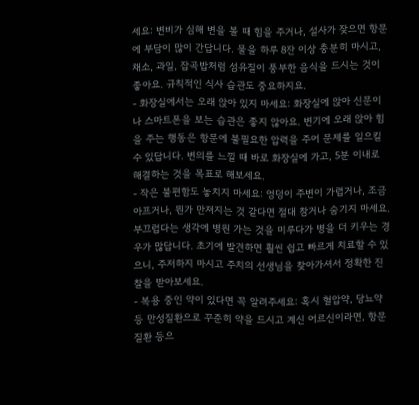세요: 변비가 심해 변을 볼 때 힘을 주거나, 설사가 잦으면 항문에 부담이 많이 간답니다. 물을 하루 8잔 이상 충분히 마시고, 채소, 과일, 잡곡밥처럼 섬유질이 풍부한 음식을 드시는 것이 좋아요. 규칙적인 식사 습관도 중요하지요.
- 화장실에서는 오래 앉아 있지 마세요: 화장실에 앉아 신문이나 스마트폰을 보는 습관은 좋지 않아요. 변기에 오래 앉아 힘을 주는 행동은 항문에 불필요한 압력을 주어 문제를 일으킬 수 있답니다. 변의를 느낄 때 바로 화장실에 가고, 5분 이내로 해결하는 것을 목표로 해보세요.
- 작은 불편함도 놓치지 마세요: 엉덩이 주변이 가렵거나, 조금 아프거나, 뭔가 만져지는 것 같다면 절대 참거나 숨기지 마세요. 부끄럽다는 생각에 병원 가는 것을 미루다가 병을 더 키우는 경우가 많답니다. 초기에 발견하면 훨씬 쉽고 빠르게 치료할 수 있으니, 주저하지 마시고 주치의 선생님을 찾아가셔서 정확한 진찰을 받아보세요.
- 복용 중인 약이 있다면 꼭 알려주세요: 혹시 혈압약, 당뇨약 등 만성질환으로 꾸준히 약을 드시고 계신 어르신이라면, 항문 질환 등으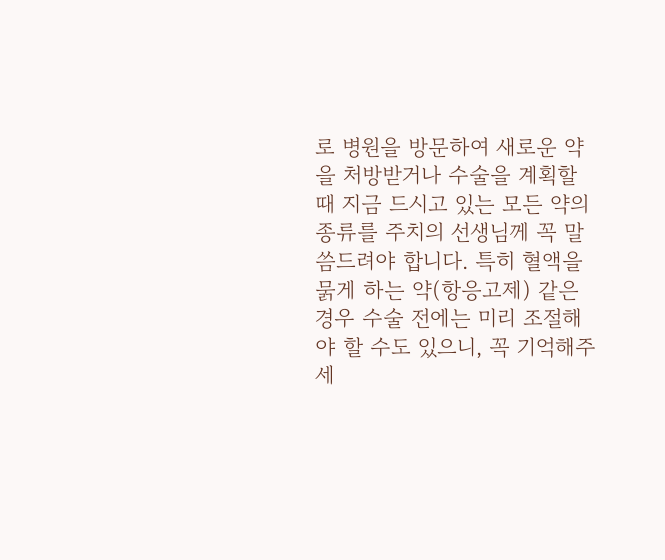로 병원을 방문하여 새로운 약을 처방받거나 수술을 계획할 때 지금 드시고 있는 모든 약의 종류를 주치의 선생님께 꼭 말씀드려야 합니다. 특히 혈액을 묽게 하는 약(항응고제) 같은 경우 수술 전에는 미리 조절해야 할 수도 있으니, 꼭 기억해주세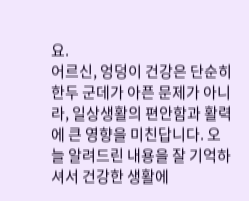요.
어르신, 엉덩이 건강은 단순히 한두 군데가 아픈 문제가 아니라, 일상생활의 편안함과 활력에 큰 영향을 미친답니다. 오늘 알려드린 내용을 잘 기억하셔서 건강한 생활에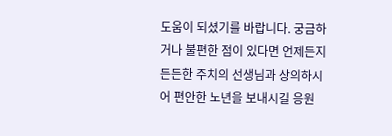도움이 되셨기를 바랍니다. 궁금하거나 불편한 점이 있다면 언제든지 든든한 주치의 선생님과 상의하시어 편안한 노년을 보내시길 응원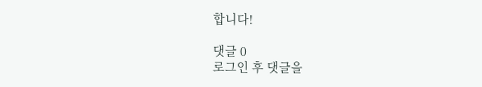합니다!

댓글 0
로그인 후 댓글을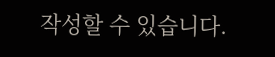작성할 수 있습니다.